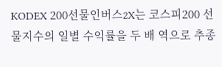KODEX 200선물인버스2X는 코스피200 선물지수의 일별 수익률을 두 배 역으로 추종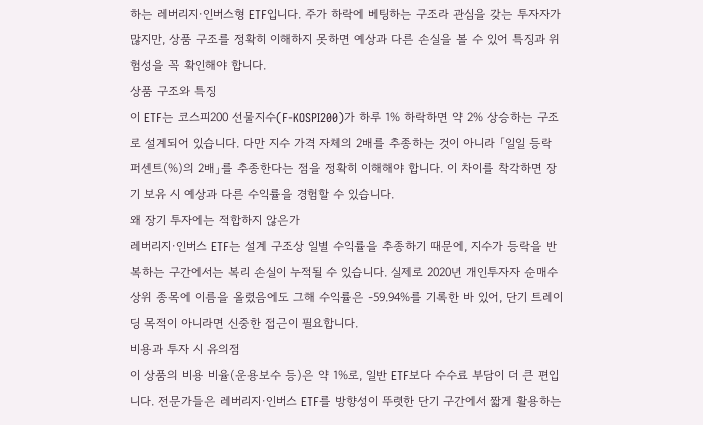하는 레버리지·인버스형 ETF입니다. 주가 하락에 베팅하는 구조라 관심을 갖는 투자자가 많지만, 상품 구조를 정확히 이해하지 못하면 예상과 다른 손실을 볼 수 있어 특징과 위험성을 꼭 확인해야 합니다.
상품 구조와 특징
이 ETF는 코스피200 선물지수(F-KOSPI200)가 하루 1% 하락하면 약 2% 상승하는 구조로 설계되어 있습니다. 다만 지수 가격 자체의 2배를 추종하는 것이 아니라 「일일 등락 퍼센트(%)의 2배」를 추종한다는 점을 정확히 이해해야 합니다. 이 차이를 착각하면 장기 보유 시 예상과 다른 수익률을 경험할 수 있습니다.
왜 장기 투자에는 적합하지 않은가
레버리지·인버스 ETF는 설계 구조상 일별 수익률을 추종하기 때문에, 지수가 등락을 반복하는 구간에서는 복리 손실이 누적될 수 있습니다. 실제로 2020년 개인투자자 순매수 상위 종목에 이름을 올렸음에도 그해 수익률은 -59.94%를 기록한 바 있어, 단기 트레이딩 목적이 아니라면 신중한 접근이 필요합니다.
비용과 투자 시 유의점
이 상품의 비용 비율(운용보수 등)은 약 1%로, 일반 ETF보다 수수료 부담이 더 큰 편입니다. 전문가들은 레버리지·인버스 ETF를 방향성이 뚜렷한 단기 구간에서 짧게 활용하는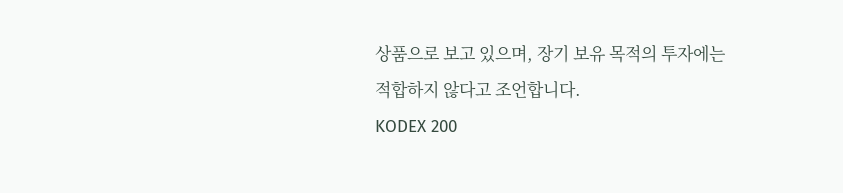상품으로 보고 있으며, 장기 보유 목적의 투자에는 적합하지 않다고 조언합니다.
KODEX 200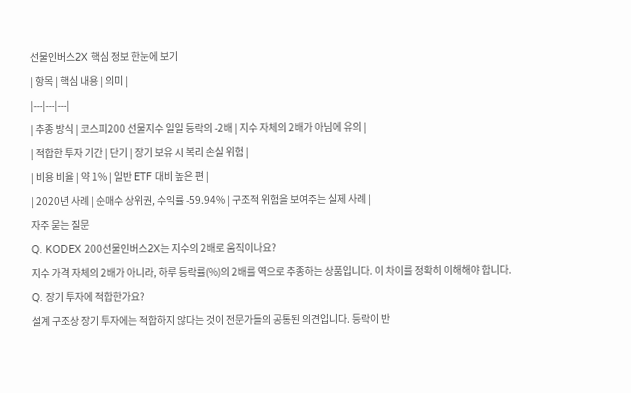선물인버스2X 핵심 정보 한눈에 보기
| 항목 | 핵심 내용 | 의미 |
|---|---|---|
| 추종 방식 | 코스피200 선물지수 일일 등락의 -2배 | 지수 자체의 2배가 아님에 유의 |
| 적합한 투자 기간 | 단기 | 장기 보유 시 복리 손실 위험 |
| 비용 비율 | 약 1% | 일반 ETF 대비 높은 편 |
| 2020년 사례 | 순매수 상위권, 수익률 -59.94% | 구조적 위험을 보여주는 실제 사례 |
자주 묻는 질문
Q. KODEX 200선물인버스2X는 지수의 2배로 움직이나요?
지수 가격 자체의 2배가 아니라, 하루 등락률(%)의 2배를 역으로 추종하는 상품입니다. 이 차이를 정확히 이해해야 합니다.
Q. 장기 투자에 적합한가요?
설계 구조상 장기 투자에는 적합하지 않다는 것이 전문가들의 공통된 의견입니다. 등락이 반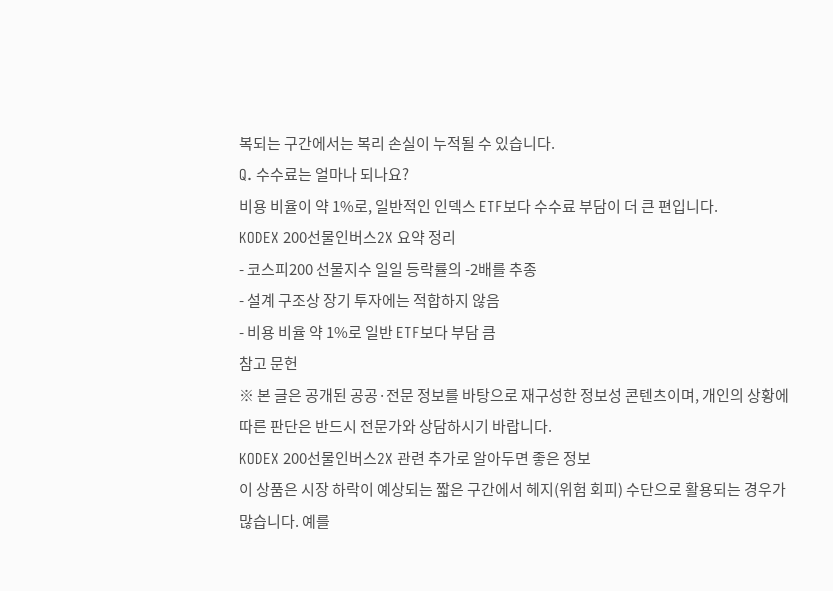복되는 구간에서는 복리 손실이 누적될 수 있습니다.
Q. 수수료는 얼마나 되나요?
비용 비율이 약 1%로, 일반적인 인덱스 ETF보다 수수료 부담이 더 큰 편입니다.
KODEX 200선물인버스2X 요약 정리
- 코스피200 선물지수 일일 등락률의 -2배를 추종
- 설계 구조상 장기 투자에는 적합하지 않음
- 비용 비율 약 1%로 일반 ETF보다 부담 큼
참고 문헌
※ 본 글은 공개된 공공·전문 정보를 바탕으로 재구성한 정보성 콘텐츠이며, 개인의 상황에 따른 판단은 반드시 전문가와 상담하시기 바랍니다.
KODEX 200선물인버스2X 관련 추가로 알아두면 좋은 정보
이 상품은 시장 하락이 예상되는 짧은 구간에서 헤지(위험 회피) 수단으로 활용되는 경우가 많습니다. 예를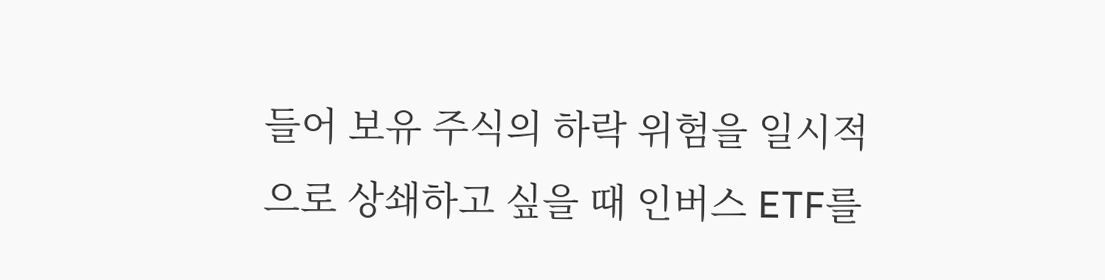들어 보유 주식의 하락 위험을 일시적으로 상쇄하고 싶을 때 인버스 ETF를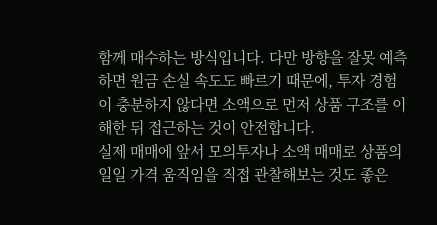함께 매수하는 방식입니다. 다만 방향을 잘못 예측하면 원금 손실 속도도 빠르기 때문에, 투자 경험이 충분하지 않다면 소액으로 먼저 상품 구조를 이해한 뒤 접근하는 것이 안전합니다.
실제 매매에 앞서 모의투자나 소액 매매로 상품의 일일 가격 움직임을 직접 관찰해보는 것도 좋은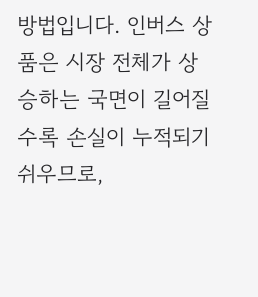방법입니다. 인버스 상품은 시장 전체가 상승하는 국면이 길어질수록 손실이 누적되기 쉬우므로,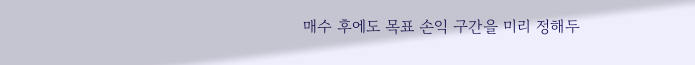매수 후에도 목표 손익 구간을 미리 정해두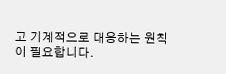고 기계적으로 대응하는 원칙이 필요합니다.